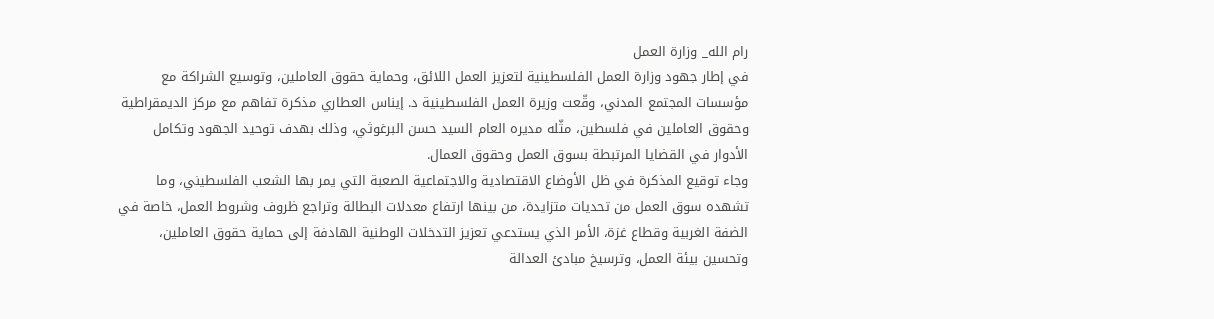رام الله_ وزارة العمل
في إطار جهود وزارة العمل الفلسطينية لتعزيز العمل اللائق، وحماية حقوق العاملين، وتوسيع الشراكة مع مؤسسات المجتمع المدني، وقّعت وزيرة العمل الفلسطينية د. إيناس العطاري مذكرة تفاهم مع مركز الديمقراطية وحقوق العاملين في فلسطين، مثّله مديره العام السيد حسن البرغوثي، وذلك بهدف توحيد الجهود وتكامل الأدوار في القضايا المرتبطة بسوق العمل وحقوق العمال.
وجاء توقيع المذكرة في ظل الأوضاع الاقتصادية والاجتماعية الصعبة التي يمر بها الشعب الفلسطيني، وما تشهده سوق العمل من تحديات متزايدة، من بينها ارتفاع معدلات البطالة وتراجع ظروف وشروط العمل، خاصة في الضفة الغربية وقطاع غزة، الأمر الذي يستدعي تعزيز التدخلات الوطنية الهادفة إلى حماية حقوق العاملين، وتحسين بيئة العمل، وترسيخ مبادئ العدالة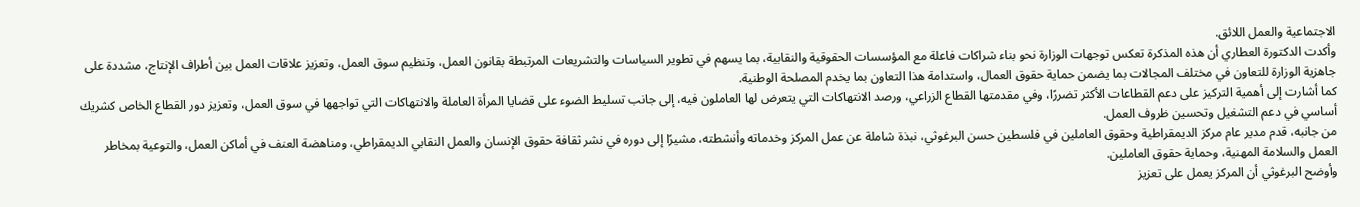الاجتماعية والعمل اللائق.
وأكدت الدكتورة العطاري أن هذه المذكرة تعكس توجهات الوزارة نحو بناء شراكات فاعلة مع المؤسسات الحقوقية والنقابية، بما يسهم في تطوير السياسات والتشريعات المرتبطة بقانون العمل، وتنظيم سوق العمل، وتعزيز علاقات العمل بين أطراف الإنتاج، مشددة على جاهزية الوزارة للتعاون في مختلف المجالات بما يضمن حماية حقوق العمال، واستدامة هذا التعاون بما يخدم المصلحة الوطنية.
كما أشارت إلى أهمية التركيز على دعم القطاعات الأكثر تضررًا، وفي مقدمتها القطاع الزراعي، ورصد الانتهاكات التي يتعرض لها العاملون فيه، إلى جانب تسليط الضوء على قضايا المرأة العاملة والانتهاكات التي تواجهها في سوق العمل، وتعزيز دور القطاع الخاص كشريك أساسي في دعم التشغيل وتحسين ظروف العمل.
من جانبه، قدم مدير عام مركز الديمقراطية وحقوق العاملين في فلسطين حسن البرغوثي، نبذة شاملة عن عمل المركز وخدماته وأنشطته، مشيرًا إلى دوره في نشر ثقافة حقوق الإنسان والعمل النقابي الديمقراطي، ومناهضة العنف في أماكن العمل، والتوعية بمخاطر العمل والسلامة المهنية، وحماية حقوق العاملين.
وأوضح البرغوثي أن المركز يعمل على تعزيز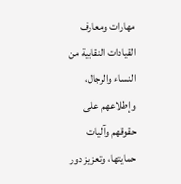مهارات ومعارف القيادات النقابية من النساء والرجال، وإطلاعهم على حقوقهم وآليات حمايتها، وتعزيز دور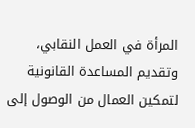المرأة في العمل النقابي، وتقديم المساعدة القانونية لتمكين العمال من الوصول إلى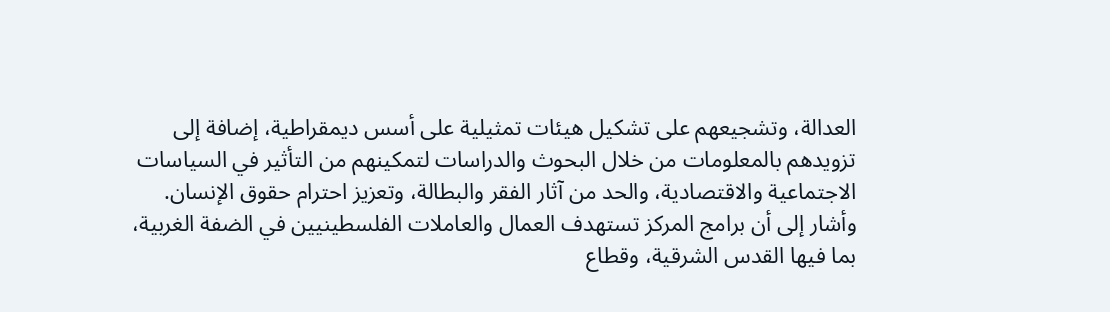العدالة، وتشجيعهم على تشكيل هيئات تمثيلية على أسس ديمقراطية، إضافة إلى تزويدهم بالمعلومات من خلال البحوث والدراسات لتمكينهم من التأثير في السياسات الاجتماعية والاقتصادية، والحد من آثار الفقر والبطالة، وتعزيز احترام حقوق الإنسان.
وأشار إلى أن برامج المركز تستهدف العمال والعاملات الفلسطينيين في الضفة الغربية، بما فيها القدس الشرقية، وقطاع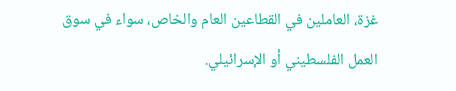غزة، العاملين في القطاعين العام والخاص، سواء في سوق العمل الفلسطيني أو الإسرائيلي.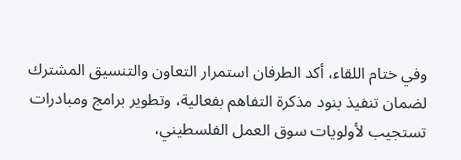وفي ختام اللقاء، أكد الطرفان استمرار التعاون والتنسيق المشترك لضمان تنفيذ بنود مذكرة التفاهم بفعالية، وتطوير برامج ومبادرات تستجيب لأولويات سوق العمل الفلسطيني،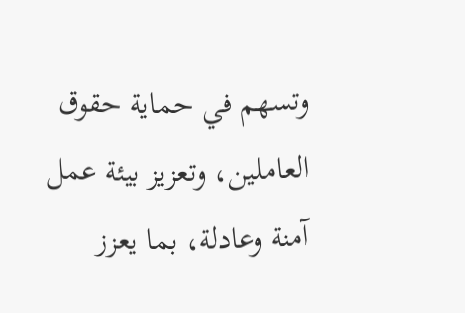وتسهم في حماية حقوق العاملين، وتعزيز بيئة عمل آمنة وعادلة، بما يعزز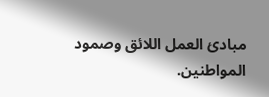مبادئ العمل اللائق وصمود المواطنين.